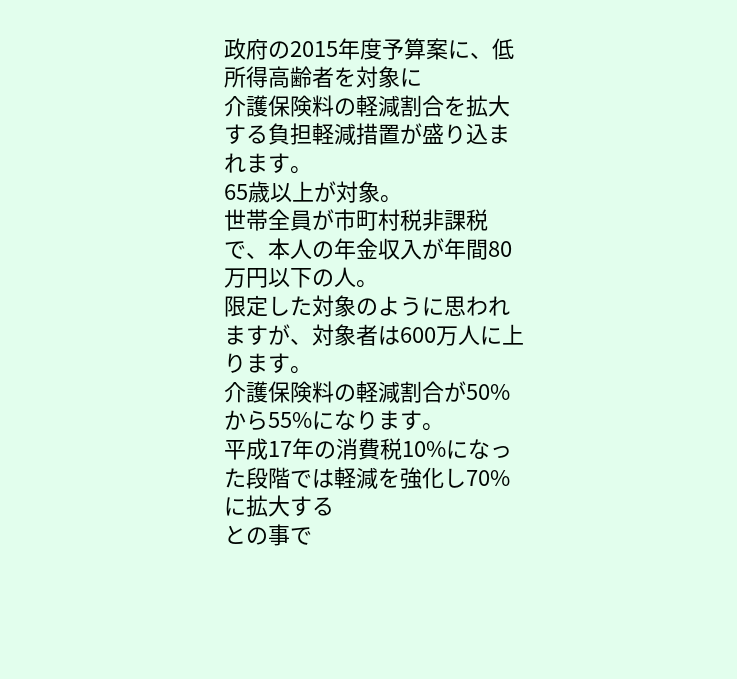政府の2015年度予算案に、低所得高齢者を対象に
介護保険料の軽減割合を拡大する負担軽減措置が盛り込まれます。
65歳以上が対象。
世帯全員が市町村税非課税で、本人の年金収入が年間80万円以下の人。
限定した対象のように思われますが、対象者は600万人に上ります。
介護保険料の軽減割合が50%から55%になります。
平成17年の消費税10%になった段階では軽減を強化し70%に拡大する
との事で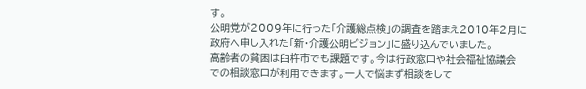す。
公明党が2009年に行った「介護総点検」の調査を踏まえ2010年2月に
政府へ申し入れた「新・介護公明ビジョン」に盛り込んでいました。
高齢者の貧困は臼杵市でも課題です。今は行政窓口や社会福祉協議会
での相談窓口が利用できます。一人で悩まず相談をして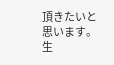頂きたいと
思います。
生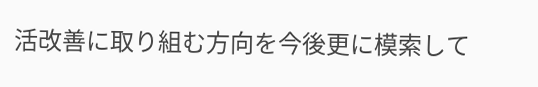活改善に取り組む方向を今後更に模索して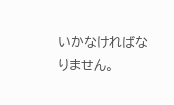いかなければなりません。